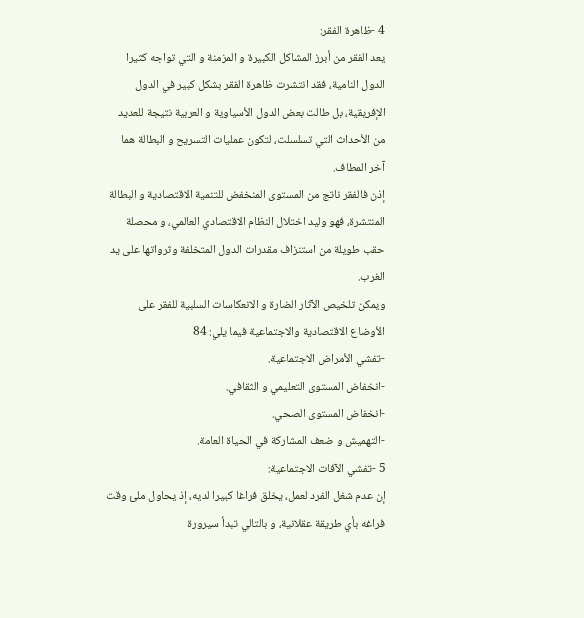4 -ظاهرة الفقر:
يعد الفقر من أبرز المشاكل الكبيرة و المزمنة و التي تواجه كثيرا الدول النامية، فقد انتشرت ظاهرة الفقر بشكل كبير في الدول الإفريقية، بل طالت بعض الدول الأسياوية و العربية نتيجة للعديد من الأحداث التي تسلسلت، لتكون عمليات التسريح و البطالة هما آخر المطاف.
إذن فالفقر ناتج من المستوى المنخفض للتنمية الاقتصادية و البطالة المنتشرة، فهو وليد اختلال النظام الاقتصادي العالمي، و محصلة حقب طويلة من استنزاف مقدرات الدول المتخلفة وثرواتها على يد الغرب.
ويمكن تلخيص الآثار الضارة و الانعكاسات السلبية للفقر على الأوضاع الاقتصادية والاجتماعية فيما يلي: 84
-تفشي الأمراض الاجتماعية.
-انخفاض المستوى التعليمي و الثقافي.
-انخفاض المستوى الصحي.
-التهميش و ضعف المشاركة في الحياة العامة.
5 -تفشي الآفات الاجتماعية:
إن عدم شغل الفرد لعمل، يخلق فراغا كبيرا لديه، إذ يحاول ملئ وقت فراغه بأي طريقة عقلانية، و بالتالي تبدأ سيرورة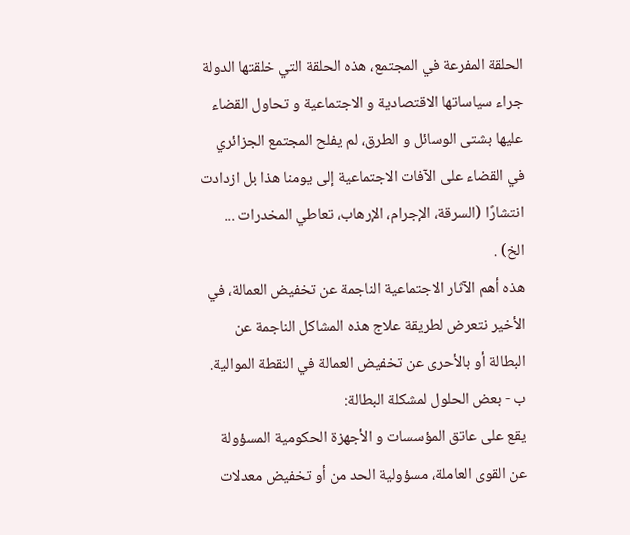الحلقة المفرعة في المجتمع، هذه الحلقة التي خلقتها الدولة جراء سياساتها الاقتصادية و الاجتماعية و تحاول القضاء عليها بشتى الوسائل و الطرق، لم يفلح المجتمع الجزائري في القضاء على الآفات الاجتماعية إلى يومنا هذا بل ازدادت انتشارًا (السرقة، الإجرام، الإرهاب، تعاطي المخدرات ... الخ) .
هذه أهم الآثار الاجتماعية الناجمة عن تخفيض العمالة، في الأخير نتعرض لطريقة علاج هذه المشاكل الناجمة عن البطالة أو بالأحرى عن تخفيض العمالة في النقطة الموالية.
ب - بعض الحلول لمشكلة البطالة:
يقع على عاتق المؤسسات و الأجهزة الحكومية المسؤولة عن القوى العاملة، مسؤولية الحد من أو تخفيض معدلات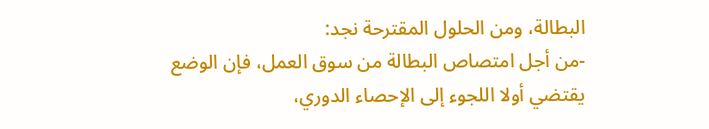البطالة، ومن الحلول المقترحة نجد:
-من أجل امتصاص البطالة من سوق العمل، فإن الوضع يقتضي أولا اللجوء إلى الإحصاء الدوري،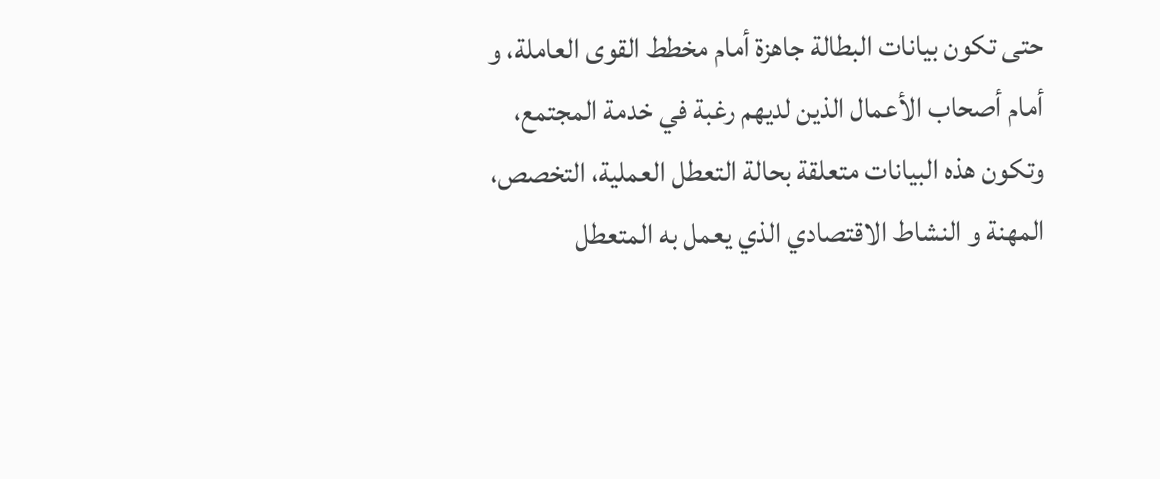حتى تكون بيانات البطالة جاهزة أمام مخطط القوى العاملة، و أمام أصحاب الأعمال الذين لديهم رغبة في خدمة المجتمع، وتكون هذه البيانات متعلقة بحالة التعطل العملية، التخصص، المهنة و النشاط الاقتصادي الذي يعمل به المتعطل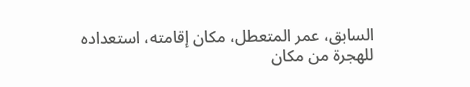السابق، عمر المتعطل، مكان إقامته، استعداده للهجرة من مكان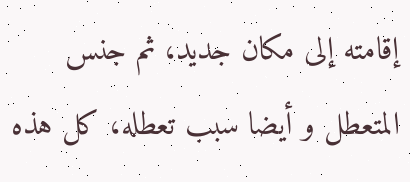إقامته إلى مكان جديد، ثم جنس المتعطل و أيضا سبب تعطله، كل هذه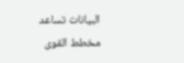البيانات تساعد مخطط القوى